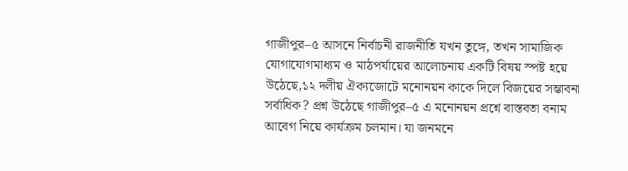গাজীপুর–৫ আসনে নির্বাচনী রাজনীতি যখন তুঙ্গে, তখন সামাজিক যোগাযোগমাধ্যম ও মাঠপর্যায়ের আলোচনায় একটি বিষয় স্পষ্ট হয়ে উঠেছে,১২ দলীয় ঐক্যজোটে মনোনয়ন কাকে দিলে বিজয়ের সম্ভাবনা সর্বাধিক? প্রশ্ন উঠেছে গাজীপুর–৫ এ মনোনয়ন প্রশ্নে বাস্তবতা বনাম আবেগ নিয়ে কার্যক্রম চলমান। যা জনমনে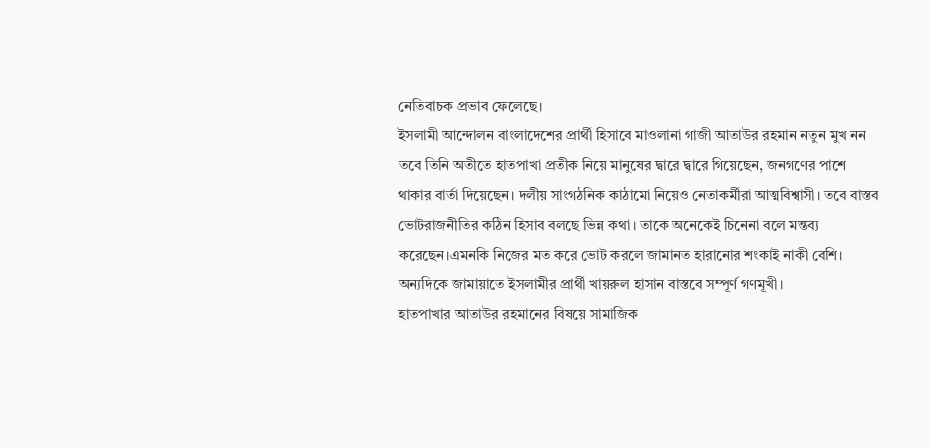নেতিবাচক প্রভাব ফেলেছে।
ইসলামী আন্দোলন বাংলাদেশের প্রার্থী হিসাবে মাওলানা গাজী আতাউর রহমান নতুন মুখ নন তবে তিনি অতীতে হাতপাখা প্রতীক নিয়ে মানুষের দ্বারে দ্বারে গিয়েছেন, জনগণের পাশে থাকার বার্তা দিয়েছেন। দলীয় সাংগঠনিক কাঠামো নিয়েও নেতাকর্মীরা আত্মবিশ্বাসী। তবে বাস্তব ভোটরাজনীতির কঠিন হিসাব বলছে ভিন্ন কথা। তাকে অনেকেই চিনেনা বলে মন্তব্য করেছেন।এমনকি নিজের মত করে ভোট করলে জামানত হারানোর শংকাই নাকী বেশি। অন্যদিকে জামায়াতে ইসলামীর প্রার্থী খায়রুল হাসান বাস্তবে সম্পূর্ণ গণমূখী।
হাতপাখার আতাউর রহমানের বিষয়ে সামাজিক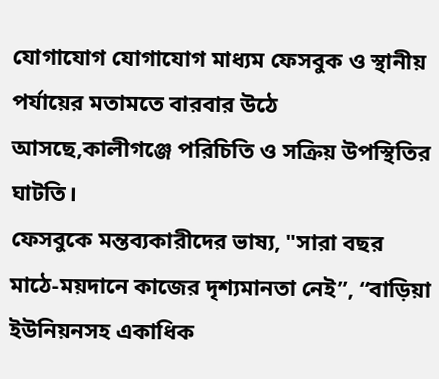যোগাযোগ যোগাযোগ মাধ্যম ফেসবুক ও স্থানীয় পর্যায়ের মতামতে বারবার উঠে আসছে,কালীগঞ্জে পরিচিতি ও সক্রিয় উপস্থিতির ঘাটতি।
ফেসবুকে মন্তব্যকারীদের ভাষ্য, "সারা বছর মাঠে-ময়দানে কাজের দৃশ্যমানতা নেই”, “বাড়িয়া ইউনিয়নসহ একাধিক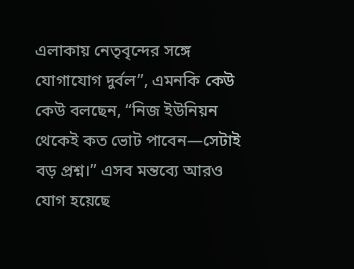এলাকায় নেতৃবৃন্দের সঙ্গে যোগাযোগ দুর্বল”, এমনকি কেউ কেউ বলছেন, “নিজ ইউনিয়ন থেকেই কত ভোট পাবেন—সেটাই বড় প্রশ্ন।” এসব মন্তব্যে আরও যোগ হয়েছে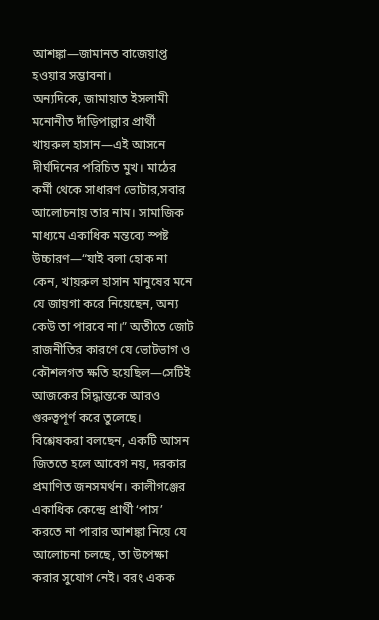আশঙ্কা—জামানত বাজেয়াপ্ত হওয়ার সম্ভাবনা।
অন্যদিকে, জামায়াত ইসলামী মনোনীত দাঁড়িপাল্লার প্রার্থী খায়রুল হাসান—এই আসনে দীর্ঘদিনের পরিচিত মুখ। মাঠের কর্মী থেকে সাধারণ ভোটার,সবার আলোচনায় তার নাম। সামাজিক মাধ্যমে একাধিক মন্তব্যে স্পষ্ট উচ্চারণ—“যাই বলা হোক না কেন, খায়রুল হাসান মানুষের মনে যে জায়গা করে নিয়েছেন, অন্য কেউ তা পারবে না।” অতীতে জোট রাজনীতির কারণে যে ভোটভাগ ও কৌশলগত ক্ষতি হয়েছিল—সেটিই আজকের সিদ্ধান্তকে আরও গুরুত্বপূর্ণ করে তুলেছে।
বিশ্লেষকরা বলছেন, একটি আসন জিততে হলে আবেগ নয়, দরকার প্রমাণিত জনসমর্থন। কালীগঞ্জের একাধিক কেন্দ্রে প্রার্থী ‘পাস’ করতে না পারার আশঙ্কা নিয়ে যে আলোচনা চলছে, তা উপেক্ষা করার সুযোগ নেই। বরং একক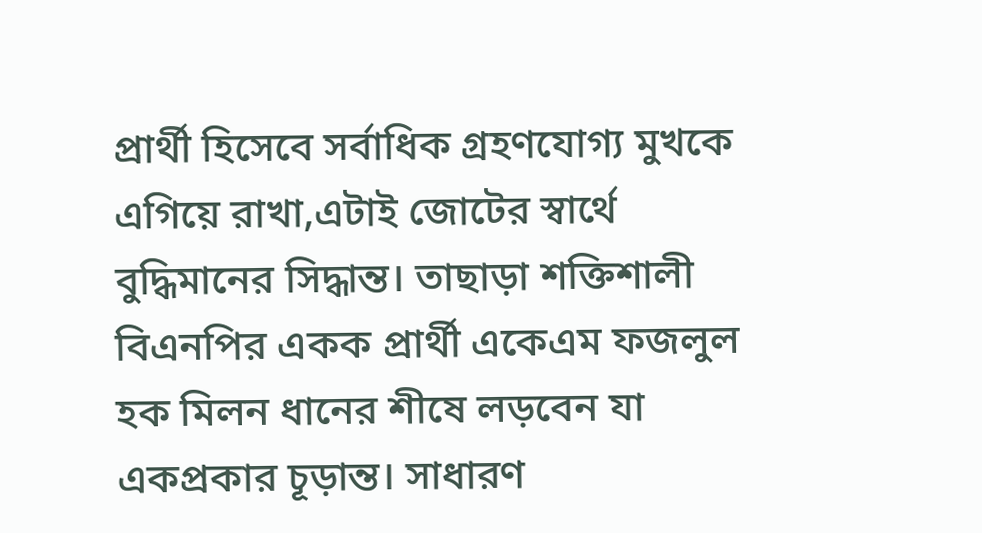প্রার্থী হিসেবে সর্বাধিক গ্রহণযোগ্য মুখকে এগিয়ে রাখা,এটাই জোটের স্বার্থে বুদ্ধিমানের সিদ্ধান্ত। তাছাড়া শক্তিশালী বিএনপির একক প্রার্থী একেএম ফজলুল হক মিলন ধানের শীষে লড়বেন যা একপ্রকার চূড়ান্ত। সাধারণ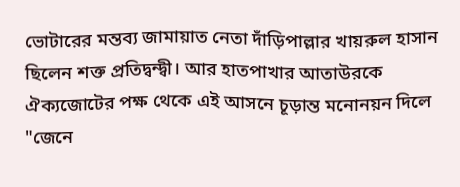ভোটারের মন্তব্য জামায়াত নেতা দাঁড়িপাল্লার খায়রুল হাসান ছিলেন শক্ত প্রতিদ্বন্দ্বী। আর হাতপাখার আতাউরকে ঐক্যজোটের পক্ষ থেকে এই আসনে চূড়ান্ত মনোনয়ন দিলে "জেনে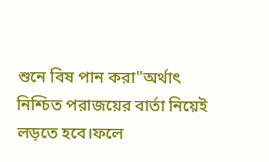শুনে বিষ পান করা"অর্থাৎ নিশ্চিত পরাজয়ের বার্তা নিয়েই লড়তে হবে।ফলে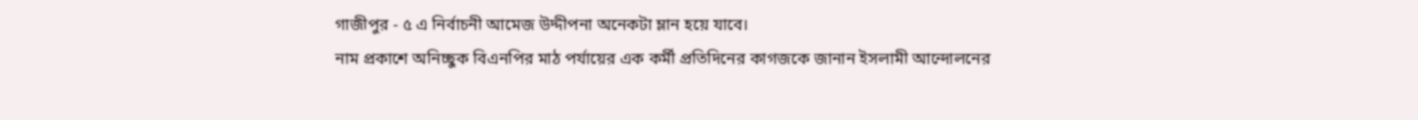গাজীপুর - ৫ এ নির্বাচনী আমেজ উদ্দীপনা অনেকটা ম্লান হয়ে যাবে।
নাম প্রকাশে অনিচ্ছুক বিএনপির মাঠ পর্যায়ের এক কর্মী প্রতিদিনের কাগজকে জানান ইসলামী আন্দোলনের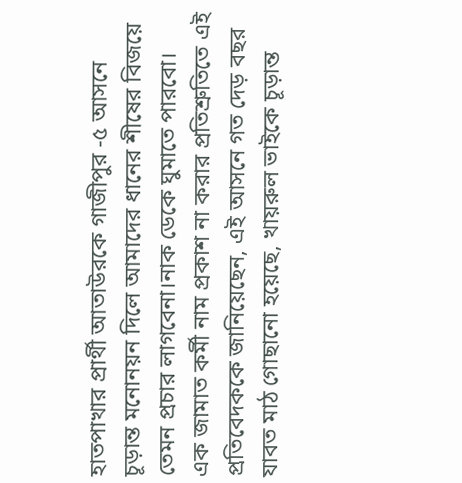হাতপাখার প্রার্থী আতাউরকে গাজীপুর -৫ আসনে চূড়ান্ত মনোনয়ন দিলে আমাদের ধানের শীষের বিজয়ে তেমন প্রচার লাগবেনা।নাক ডেকে ঘুমাতে পারবো।
এক জামাত কর্মী নাম প্রকাশ না করার প্রতিশ্রুতিতে এই প্রতিবেদককে জানিয়েছেন, এই আসনে গত দেড় বছর যাবত মাঠ গোছানো হয়েছে, খায়রুল ভাইকে চূড়ান্ত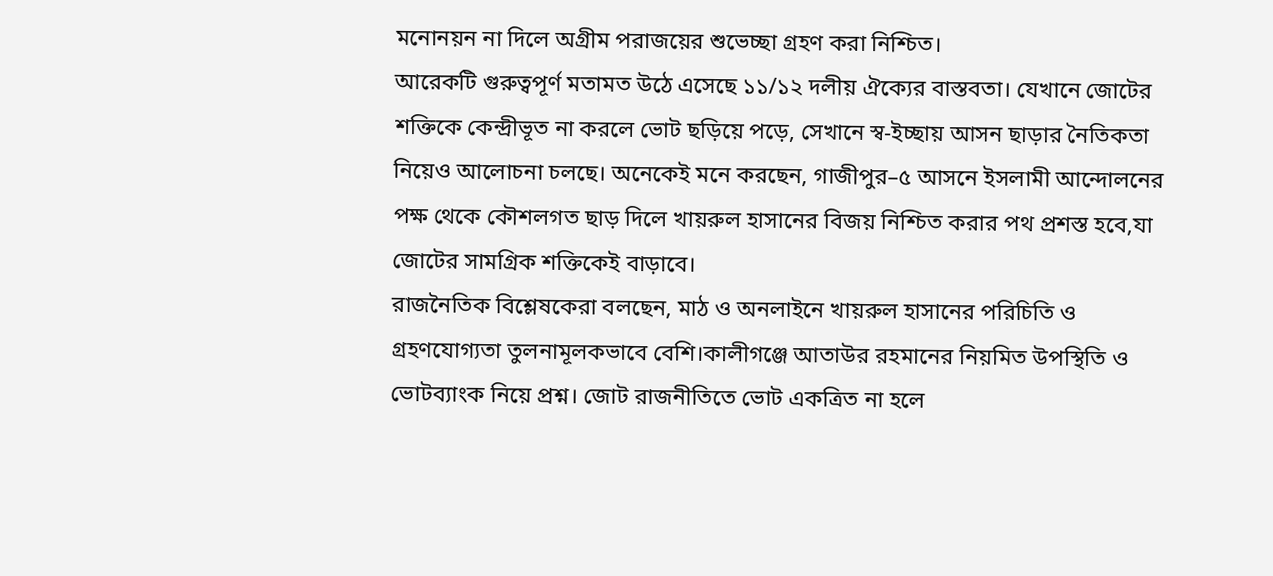মনোনয়ন না দিলে অগ্রীম পরাজয়ের শুভেচ্ছা গ্রহণ করা নিশ্চিত।
আরেকটি গুরুত্বপূর্ণ মতামত উঠে এসেছে ১১/১২ দলীয় ঐক্যের বাস্তবতা। যেখানে জোটের শক্তিকে কেন্দ্রীভূত না করলে ভোট ছড়িয়ে পড়ে, সেখানে স্ব-ইচ্ছায় আসন ছাড়ার নৈতিকতা নিয়েও আলোচনা চলছে। অনেকেই মনে করছেন, গাজীপুর–৫ আসনে ইসলামী আন্দোলনের পক্ষ থেকে কৌশলগত ছাড় দিলে খায়রুল হাসানের বিজয় নিশ্চিত করার পথ প্রশস্ত হবে,যা জোটের সামগ্রিক শক্তিকেই বাড়াবে।
রাজনৈতিক বিশ্লেষকেরা বলছেন, মাঠ ও অনলাইনে খায়রুল হাসানের পরিচিতি ও গ্রহণযোগ্যতা তুলনামূলকভাবে বেশি।কালীগঞ্জে আতাউর রহমানের নিয়মিত উপস্থিতি ও ভোটব্যাংক নিয়ে প্রশ্ন। জোট রাজনীতিতে ভোট একত্রিত না হলে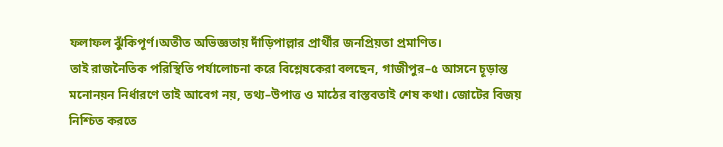ফলাফল ঝুঁকিপূর্ণ।অতীত অভিজ্ঞতায় দাঁড়িপাল্লার প্রার্থীর জনপ্রিয়তা প্রমাণিত।
তাই রাজনৈতিক পরিস্থিতি পর্যালোচনা করে বিশ্লেষকেরা বলছেন, গাজীপুর–৫ আসনে চূড়ান্ত মনোনয়ন নির্ধারণে তাই আবেগ নয়, তথ্য–উপাত্ত ও মাঠের বাস্তবতাই শেষ কথা। জোটের বিজয় নিশ্চিত করতে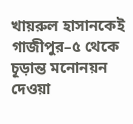খায়রুল হাসানকেই গাজীপুর–৫ থেকে চূড়ান্ত মনোনয়ন দেওয়া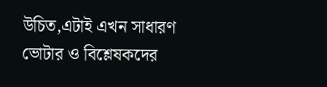উচিত,এটাই এখন সাধারণ ভোটার ও বিশ্লেষকদের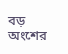বড় অংশের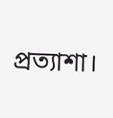প্রত্যাশা।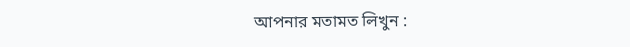আপনার মতামত লিখুন :